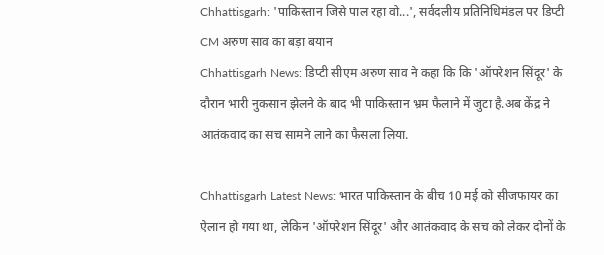Chhattisgarh: 'पाकिस्तान जिसे पाल रहा वो...', सर्वदलीय प्रतिनिधिमंडल पर डिप्टी CM अरुण साव का बड़ा बयान
Chhattisgarh News: डिप्टी सीएम अरुण साव ने कहा कि कि 'ऑपरेशन सिंदूर' के दौरान भारी नुकसान झेलने के बाद भी पाकिस्तान भ्रम फैलाने में जुटा है.अब केंद्र ने आतंकवाद का सच सामने लाने का फैसला लिया.

Chhattisgarh Latest News: भारत पाकिस्तान के बीच 10 मई को सीजफायर का ऐलान हो गया था, लेकिन 'ऑपरेशन सिंदूर' और आतंकवाद के सच को लेकर दोनों के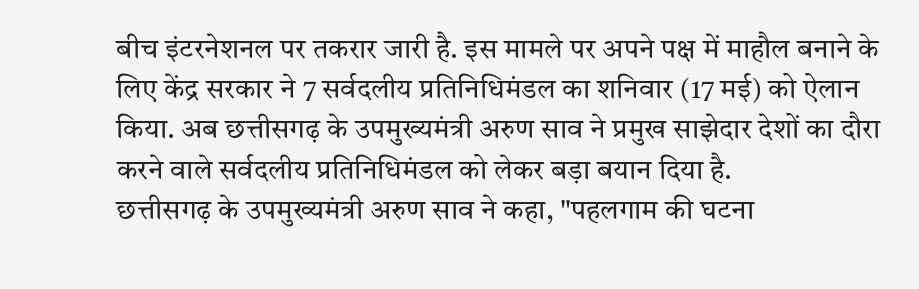बीच इंटरनेशनल पर तकरार जारी है. इस मामले पर अपने पक्ष में माहौल बनाने के लिए केंद्र सरकार ने 7 सर्वदलीय प्रतिनिधिमंडल का शनिवार (17 मई) को ऐलान किया. अब छत्तीसगढ़ के उपमुख्यमंत्री अरुण साव ने प्रमुख साझेदार देशों का दौरा करने वाले सर्वदलीय प्रतिनिधिमंडल को लेकर बड़ा बयान दिया है.
छत्तीसगढ़ के उपमुख्यमंत्री अरुण साव ने कहा, "पहलगाम की घटना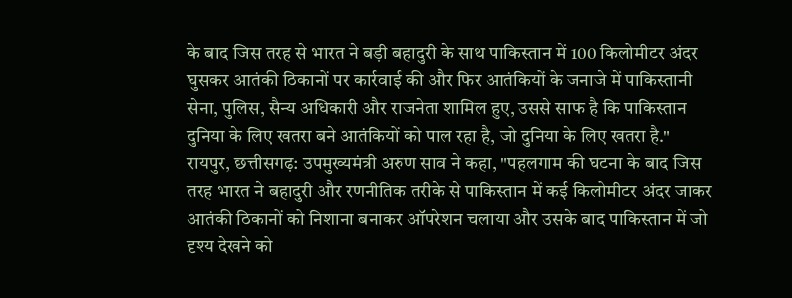के बाद जिस तरह से भारत ने बड़ी बहादुरी के साथ पाकिस्तान में 100 किलोमीटर अंदर घुसकर आतंकी ठिकानों पर कार्रवाई की और फिर आतंकियों के जनाजे में पाकिस्तानी सेना, पुलिस, सैन्य अधिकारी और राजनेता शामिल हुए, उससे साफ है कि पाकिस्तान दुनिया के लिए खतरा बने आतंकियों को पाल रहा है, जो दुनिया के लिए खतरा है."
रायपुर, छत्तीसगढ़: उपमुख्यमंत्री अरुण साव ने कहा, "पहलगाम की घटना के बाद जिस तरह भारत ने बहादुरी और रणनीतिक तरीके से पाकिस्तान में कई किलोमीटर अंदर जाकर आतंकी ठिकानों को निशाना बनाकर ऑपरेशन चलाया और उसके बाद पाकिस्तान में जो दृश्य देखने को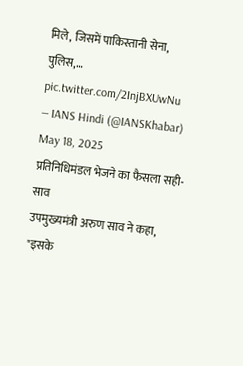मिले, जिसमें पाकिस्तानी सेना, पुलिस,… pic.twitter.com/2InjBXUwNu
— IANS Hindi (@IANSKhabar) May 18, 2025
प्रतिनिधिमंडल भेजने का फैसला सही- साव
उपमुख्यमंत्री अरुण साव ने कहा, "इसके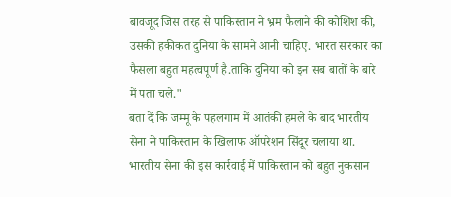बावजूद जिस तरह से पाकिस्तान ने भ्रम फैलाने की कोशिश की, उसकी हकीकत दुनिया के सामने आनी चाहिए. भारत सरकार का फैसला बहुत महत्वपूर्ण है.ताकि दुनिया को इन सब बातों के बारे में पता चले."
बता दें कि जम्मू के पहलगाम में आतंकी हमले के बाद भारतीय सेना ने पाकिस्तान के खिलाफ ऑपरेशन सिंदूर चलाया था. भारतीय सेना की इस कार्रवाई में पाकिस्तान को बहुत नुकसान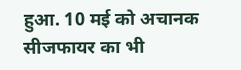हुआ. 10 मई को अचानक सीजफायर का भी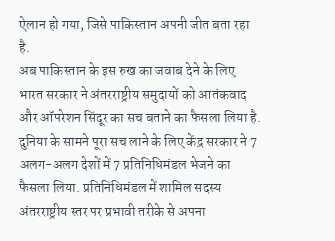ऐलान हो गया, जिसे पाकिस्तान अपनी जीत बता रहा है.
अब पाकिस्तान के इस रुख का जवाब देने के लिए भारत सरकार ने अंतरराष्ट्रीय समुदायों को आतंकवाद और ऑपरेशन सिंदूर का सच बताने का फैसला लिया है. दुनिया के सामने पूरा सच लाने के लिए केंद्र सरकार ने 7 अलग-अलग देशों में 7 प्रतिनिधिमंडल भेजने का फैसला लिया. प्रतिनिधिमंडल में शामिल सदस्य अंतरराष्ट्रीय स्तर पर प्रभावी तरीके से अपना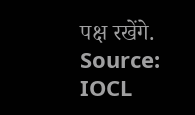पक्ष रखेंगे.
Source: IOCL